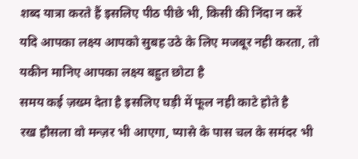शब्द यात्रा करते हैं इसलिए पीठ पीछे भी, किसी की निंदा न करें
यदि आपका लक्ष्य आपको सुबह उठे के लिए मजबूर नही करता, तो यकीन मानिए आपका लक्ष्य बहुत छोटा है
समय कई ज़ख्म देता है इसलिए घड़ी में फूल नही काटे होते है
रख हौसला वो मन्ज़र भी आएगा, प्यासे के पास चल के समंदर भी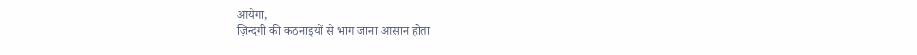आयेगा,
ज़िन्दगी की कठनाइयों से भाग जाना आसान होता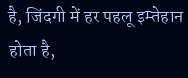है, जिंदगी में हर पहलू इम्तेहान होता है,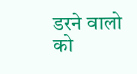डरने वालो को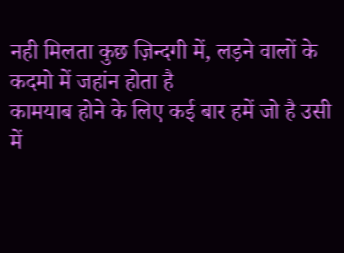नही मिलता कुछ ज़िन्दगी में, लड़ने वालों के कदमो में जहांन होता है
कामयाब होने के लिए कई बार हमें जो है उसी में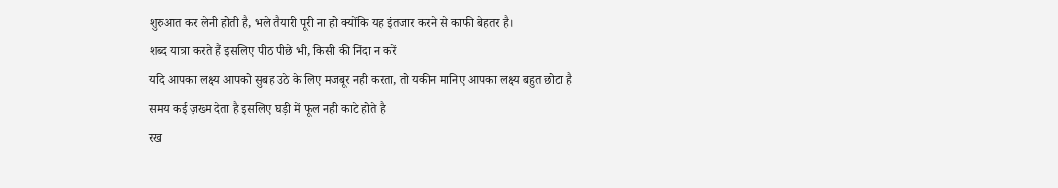शुरुआत कर लेनी होती है, भले तैयारी पूरी ना हो क्योंकि यह इंतजार करने से काफी बेहतर है।
शब्द यात्रा करते हैं इसलिए पीठ पीछे भी, किसी की निंदा न करें
यदि आपका लक्ष्य आपको सुबह उठे के लिए मजबूर नही करता, तो यकीन मानिए आपका लक्ष्य बहुत छोटा है
समय कई ज़ख्म देता है इसलिए घड़ी में फूल नही काटे होते है
रख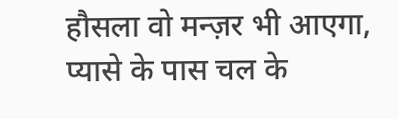हौसला वो मन्ज़र भी आएगा, प्यासे के पास चल के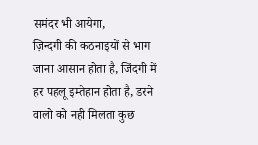समंदर भी आयेगा,
ज़िन्दगी की कठनाइयों से भाग जाना आसान होता है, जिंदगी में हर पहलू इम्तेहान होता है, डरने वालो को नही मिलता कुछ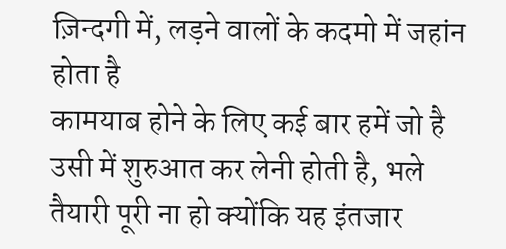ज़िन्दगी में, लड़ने वालों के कदमो में जहांन होता है
कामयाब होने के लिए कई बार हमें जो है उसी में शुरुआत कर लेनी होती है, भले तैयारी पूरी ना हो क्योंकि यह इंतजार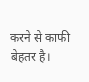करने से काफी बेहतर है।